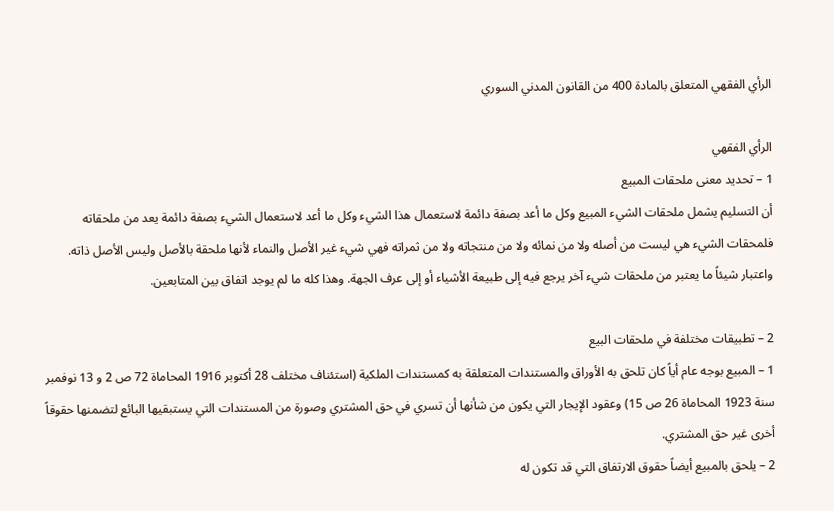الرأي الفقهي المتعلق بالمادة 400 من القانون المدني السوري

الرأي الفقهي
1 – تحديد معنى ملحقات المبيع
أن التسليم يشمل ملحقات الشيء المبيع وكل ما أعد بصفة دائمة لاستعمال هذا الشيء وكل ما أعد لاستعمال الشيء بصفة دائمة يعد من ملحقاته فلمحقات الشيء هي ليست من أصله ولا من نمائه ولا من منتجاته ولا من ثمراته فهي شيء غير الأصل والنماء لأنها ملحقة بالأصل وليس الأصل ذاته.
واعتبار شيئاً ما يعتبر من ملحقات شيء آخر يرجع فيه إلى طبيعة الأشياء أو إلى عرف الجهة. وهذا كله ما لم يوجد اتفاق بين المتابعين.

2 – تطبيقات مختلفة في ملحقات البيع
1 – المبيع بوجه عام أياً كان تلحق به الأوراق والمستندات المتعلقة به كمستندات الملكية (استئناف مختلف 28 أكتوبر 1916 المحاماة 72 ص 2 و 13 نوفمبر سنة 1923 المحاماة 26 ص 15) وعقود الإيجار التي يكون من شأنها أن تسري في حق المشتري وصورة من المستندات التي يستبقيها البائع لتضمنها حقوقاً أخرى غير حق المشتري.
2 – يلحق بالمبيع أيضاً حقوق الارتفاق التي قد تكون له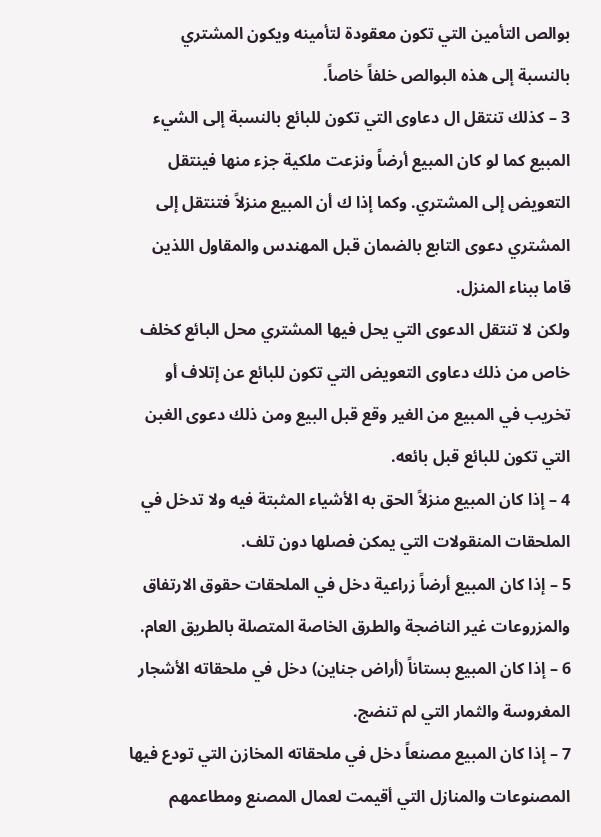بوالص التأمين التي تكون معقودة لتأمينه ويكون المشتري بالنسبة إلى هذه البوالص خلفاً خاصاً.
3 – كذلك تنتقل ال دعاوى التي تكون للبائع بالنسبة إلى الشيء المبيع كما لو كان المبيع أرضاً ونزعت ملكية جزء منها فينتقل التعويض إلى المشتري. وكما إذا ك أن المبيع منزلاً فتنتقل إلى المشتري دعوى التابع بالضمان قبل المهندس والمقاول اللذين قاما ببناء المنزل.
ولكن لا تنتقل الدعوى التي يحل فيها المشتري محل البائع كخلف خاص من ذلك دعاوى التعويض التي تكون للبائع عن إتلاف أو تخريب في المبيع من الغير وقع قبل البيع ومن ذلك دعوى الغبن التي تكون للبائع قبل بائعه.
4 – إذا كان المبيع منزلاً الحق به الأشياء المثبتة فيه ولا تدخل في الملحقات المنقولات التي يمكن فصلها دون تلف.
5 – إذا كان المبيع أرضاً زراعية دخل في الملحقات حقوق الارتفاق والمزروعات غير الناضجة والطرق الخاصة المتصلة بالطريق العام.
6 – إذا كان المبيع بستاناً (أراض جناين) دخل في ملحقاته الأشجار المغروسة والثمار التي لم تنضج.
7 – إذا كان المبيع مصنعاً دخل في ملحقاته المخازن التي تودع فيها المصنوعات والمنازل التي أقيمت لعمال المصنع ومطاعمهم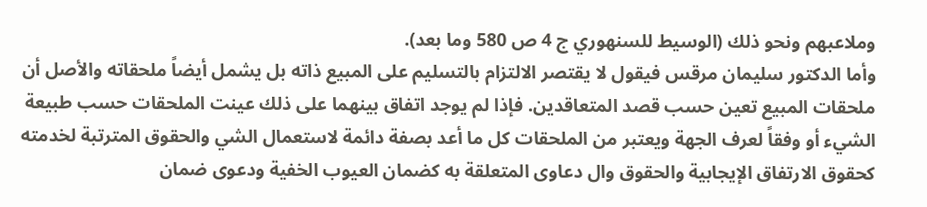وملاعبهم ونحو ذلك (الوسيط للسنهوري ج 4 ص 580 وما بعد).
وأما الدكتور سليمان مرقس فيقول لا يقتصر الالتزام بالتسليم على المبيع ذاته بل يشمل أيضاً ملحقاته والأصل أن ملحقات المبيع تعين حسب قصد المتعاقدين. فإذا لم يوجد اتفاق بينهما على ذلك عينت الملحقات حسب طبيعة الشيء أو وفقاً لعرف الجهة ويعتبر من الملحقات كل ما أعد بصفة دائمة لاستعمال الشي والحقوق المترتبة لخدمته كحقوق الارتفاق الإيجابية والحقوق وال دعاوى المتعلقة به كضمان العيوب الخفية ودعوى ضمان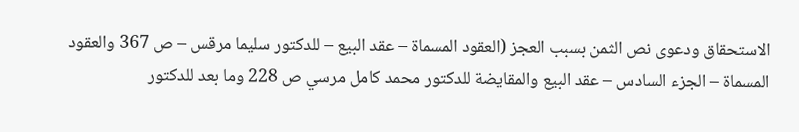الاستحقاق ودعوى نص الثمن بسبب العجز (العقود المسماة – عقد البيع – للدكتور سليما مرقس – ص 367 والعقود المسماة – الجزء السادس – عقد البيع والمقايضة للدكتور محمد كامل مرسي ص 228 وما بعد للدكتور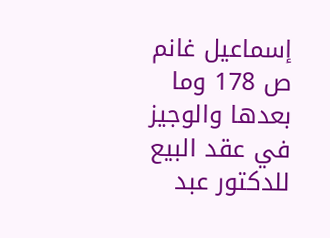إسماعيل غانم ص 178 وما بعدها والوجيز في عقد البيع للدكتور عبد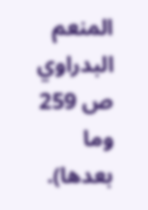المنعم البدراوي ص 259 وما بعدها).